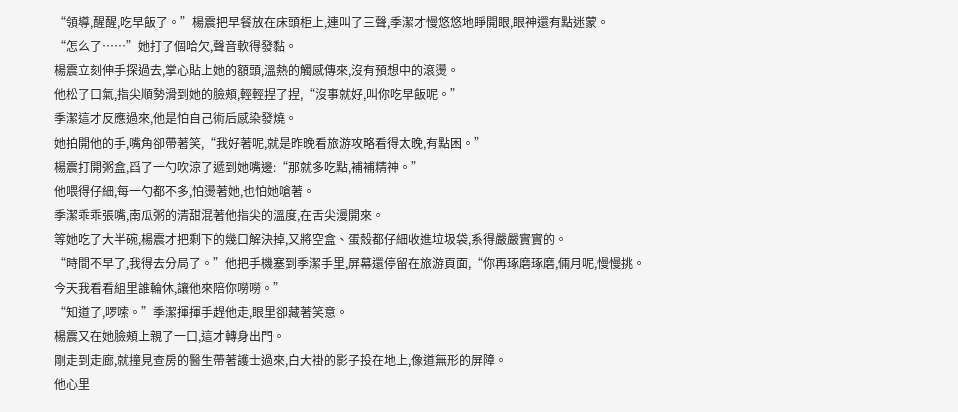“領導,醒醒,吃早飯了。”楊震把早餐放在床頭柜上,連叫了三聲,季潔才慢悠悠地睜開眼,眼神還有點迷蒙。
“怎么了……”她打了個哈欠,聲音軟得發黏。
楊震立刻伸手探過去,掌心貼上她的額頭,溫熱的觸感傳來,沒有預想中的滾燙。
他松了口氣,指尖順勢滑到她的臉頰,輕輕捏了捏,“沒事就好,叫你吃早飯呢。”
季潔這才反應過來,他是怕自己術后感染發燒。
她拍開他的手,嘴角卻帶著笑,“我好著呢,就是昨晚看旅游攻略看得太晚,有點困。”
楊震打開粥盒,舀了一勺吹涼了遞到她嘴邊:“那就多吃點,補補精神。”
他喂得仔細,每一勺都不多,怕燙著她,也怕她嗆著。
季潔乖乖張嘴,南瓜粥的清甜混著他指尖的溫度,在舌尖漫開來。
等她吃了大半碗,楊震才把剩下的幾口解決掉,又將空盒、蛋殼都仔細收進垃圾袋,系得嚴嚴實實的。
“時間不早了,我得去分局了。”他把手機塞到季潔手里,屏幕還停留在旅游頁面,“你再琢磨琢磨,倆月呢,慢慢挑。
今天我看看組里誰輪休,讓他來陪你嘮嘮。”
“知道了,啰嗦。”季潔揮揮手趕他走,眼里卻藏著笑意。
楊震又在她臉頰上親了一口,這才轉身出門。
剛走到走廊,就撞見查房的醫生帶著護士過來,白大褂的影子投在地上,像道無形的屏障。
他心里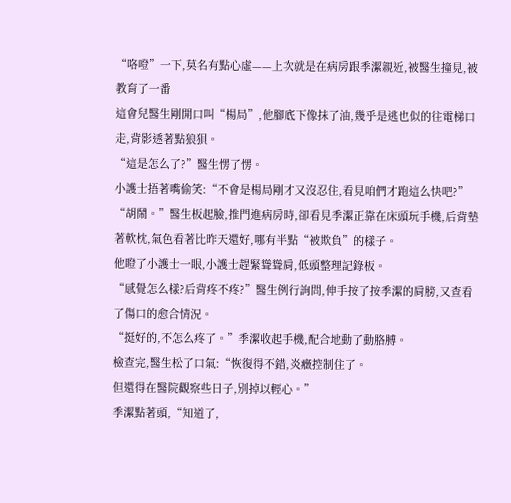“咯噔”一下,莫名有點心虛——上次就是在病房跟季潔親近,被醫生撞見,被教育了一番
這會兒醫生剛開口叫“楊局”,他腳底下像抹了油,幾乎是逃也似的往電梯口走,背影透著點狼狽。
“這是怎么了?”醫生愣了愣。
小護士捂著嘴偷笑:“不會是楊局剛才又沒忍住,看見咱們才跑這么快吧?”
“胡鬧。”醫生板起臉,推門進病房時,卻看見季潔正靠在床頭玩手機,后背墊著軟枕,氣色看著比昨天還好,哪有半點“被欺負”的樣子。
他瞪了小護士一眼,小護士趕緊聳聳肩,低頭整理記錄板。
“感覺怎么樣?后背疼不疼?”醫生例行詢問,伸手按了按季潔的肩膀,又查看了傷口的愈合情況。
“挺好的,不怎么疼了。”季潔收起手機,配合地動了動胳膊。
檢查完,醫生松了口氣:“恢復得不錯,炎癥控制住了。
但還得在醫院觀察些日子,別掉以輕心。”
季潔點著頭,“知道了,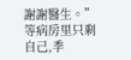謝謝醫生。”
等病房里只剩自己,季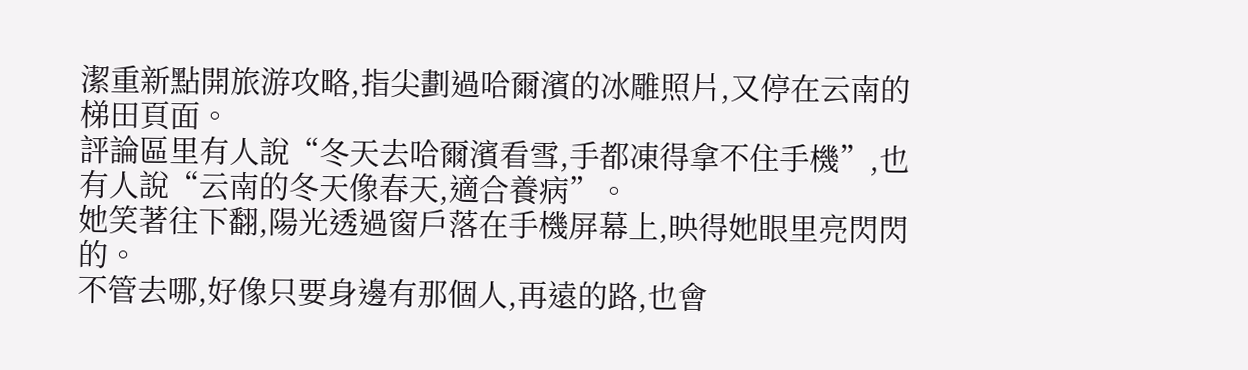潔重新點開旅游攻略,指尖劃過哈爾濱的冰雕照片,又停在云南的梯田頁面。
評論區里有人說“冬天去哈爾濱看雪,手都凍得拿不住手機”,也有人說“云南的冬天像春天,適合養病”。
她笑著往下翻,陽光透過窗戶落在手機屏幕上,映得她眼里亮閃閃的。
不管去哪,好像只要身邊有那個人,再遠的路,也會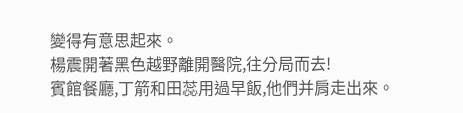變得有意思起來。
楊震開著黑色越野離開醫院,往分局而去!
賓館餐廳,丁箭和田蕊用過早飯,他們并肩走出來。